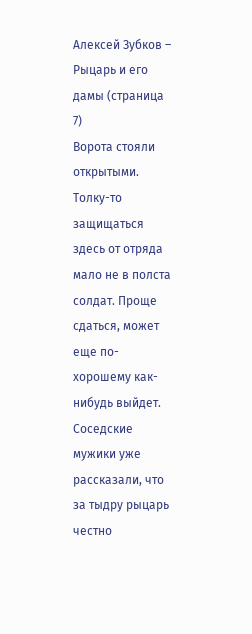Алексей Зубков – Рыцарь и его дамы (страница 7)
Ворота стояли открытыми. Толку-то защищаться здесь от отряда мало не в полста солдат. Проще сдаться, может еще по-хорошему как-нибудь выйдет. Соседские мужики уже рассказали, что за тыдру рыцарь честно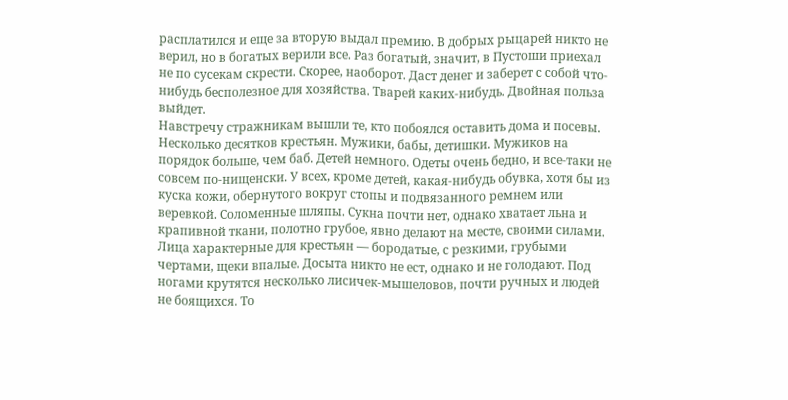расплатился и еще за вторую выдал премию. В добрых рыцарей никто не верил, но в богатых верили все. Раз богатый, значит, в Пустоши приехал не по сусекам скрести. Скорее, наоборот. Даст денег и заберет с собой что-нибудь бесполезное для хозяйства. Тварей каких-нибудь. Двойная польза выйдет.
Навстречу стражникам вышли те, кто побоялся оставить дома и посевы. Несколько десятков крестьян. Мужики, бабы, детишки. Мужиков на порядок больше, чем баб. Детей немного. Одеты очень бедно, и все-таки не совсем по-нищенски. У всех, кроме детей, какая-нибудь обувка, хотя бы из куска кожи, обернутого вокруг стопы и подвязанного ремнем или веревкой. Соломенные шляпы. Сукна почти нет, однако хватает льна и крапивной ткани, полотно грубое, явно делают на месте, своими силами. Лица характерные для крестьян — бородатые, с резкими, грубыми чертами, щеки впалые. Досыта никто не ест, однако и не голодают. Под ногами крутятся несколько лисичек-мышеловов, почти ручных и людей не боящихся. То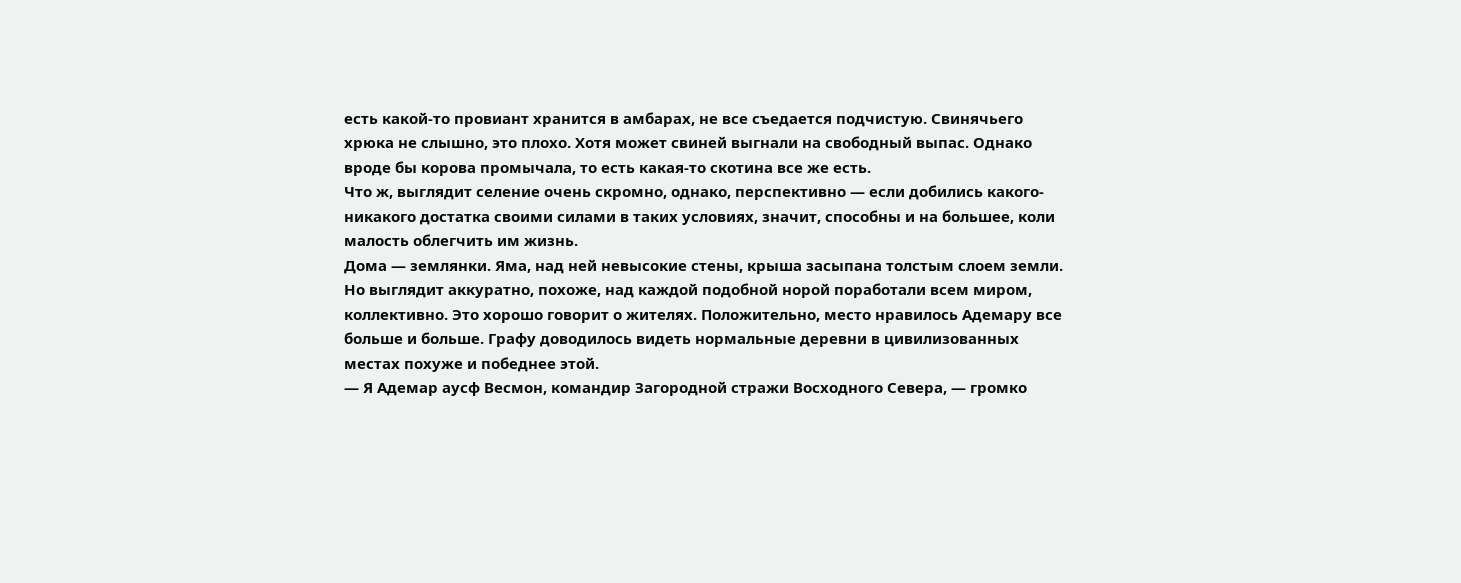есть какой-то провиант хранится в амбарах, не все съедается подчистую. Свинячьего хрюка не слышно, это плохо. Хотя может свиней выгнали на свободный выпас. Однако вроде бы корова промычала, то есть какая-то скотина все же есть.
Что ж, выглядит селение очень скромно, однако, перспективно — если добились какого-никакого достатка своими силами в таких условиях, значит, способны и на большее, коли малость облегчить им жизнь.
Дома — землянки. Яма, над ней невысокие стены, крыша засыпана толстым слоем земли. Но выглядит аккуратно, похоже, над каждой подобной норой поработали всем миром, коллективно. Это хорошо говорит о жителях. Положительно, место нравилось Адемару все больше и больше. Графу доводилось видеть нормальные деревни в цивилизованных местах похуже и победнее этой.
— Я Адемар аусф Весмон, командир Загородной стражи Восходного Севера, — громко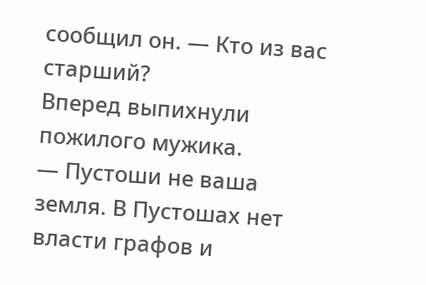сообщил он. — Кто из вас старший?
Вперед выпихнули пожилого мужика.
— Пустоши не ваша земля. В Пустошах нет власти графов и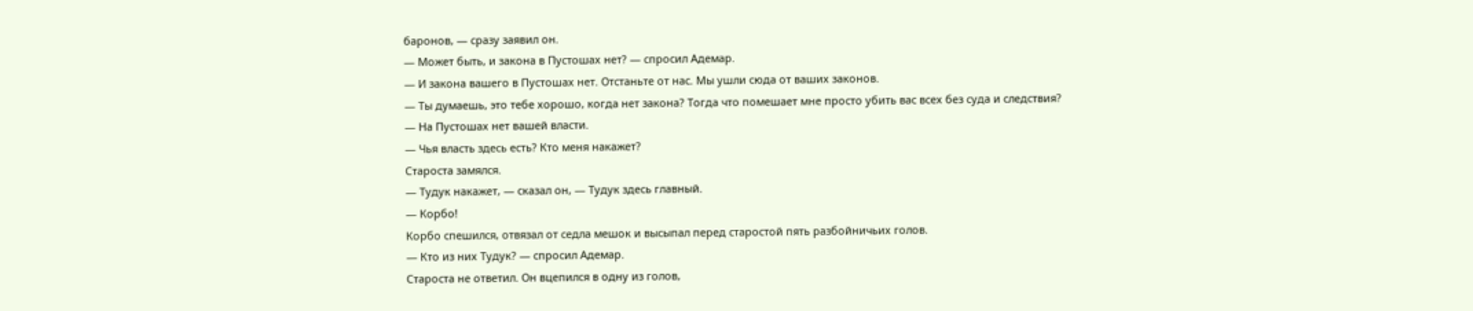баронов, — сразу заявил он.
— Может быть, и закона в Пустошах нет? — спросил Адемар.
— И закона вашего в Пустошах нет. Отстаньте от нас. Мы ушли сюда от ваших законов.
— Ты думаешь, это тебе хорошо, когда нет закона? Тогда что помешает мне просто убить вас всех без суда и следствия?
— На Пустошах нет вашей власти.
— Чья власть здесь есть? Кто меня накажет?
Староста замялся.
— Тудук накажет, — сказал он, — Тудук здесь главный.
— Корбо!
Корбо спешился, отвязал от седла мешок и высыпал перед старостой пять разбойничьих голов.
— Кто из них Тудук? — спросил Адемар.
Староста не ответил. Он вцепился в одну из голов,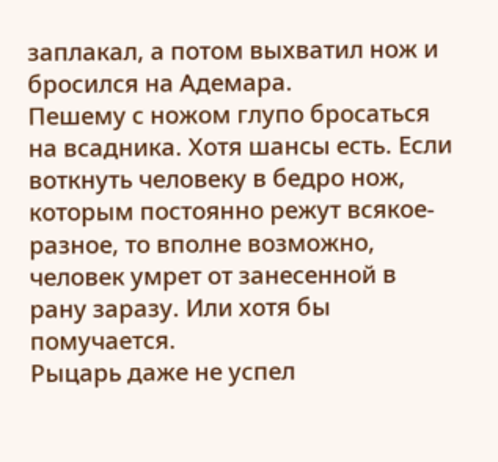заплакал, а потом выхватил нож и бросился на Адемара.
Пешему с ножом глупо бросаться на всадника. Хотя шансы есть. Если воткнуть человеку в бедро нож, которым постоянно режут всякое-разное, то вполне возможно, человек умрет от занесенной в рану заразу. Или хотя бы помучается.
Рыцарь даже не успел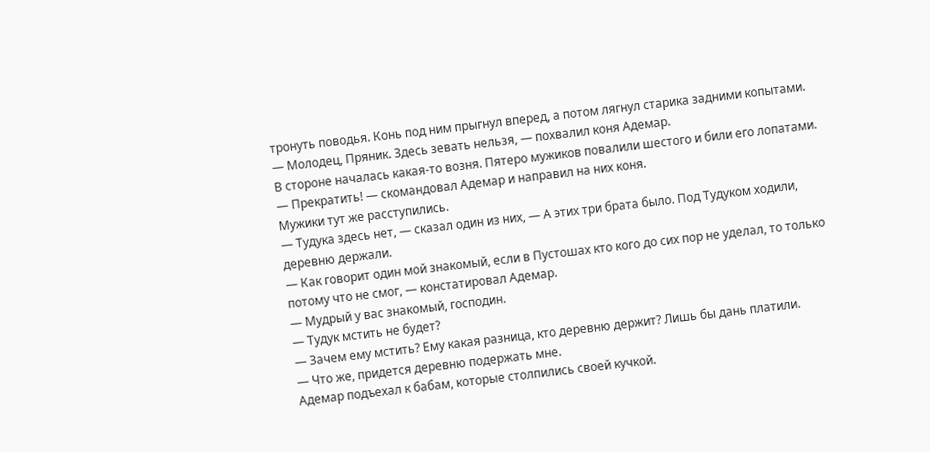тронуть поводья. Конь под ним прыгнул вперед, а потом лягнул старика задними копытами.
— Молодец, Пряник. Здесь зевать нельзя, — похвалил коня Адемар.
В стороне началась какая-то возня. Пятеро мужиков повалили шестого и били его лопатами.
— Прекратить! — скомандовал Адемар и направил на них коня.
Мужики тут же расступились.
— Тудука здесь нет, — сказал один из них, — А этих три брата было. Под Тудуком ходили, деревню держали.
— Как говорит один мой знакомый, если в Пустошах кто кого до сих пор не уделал, то только потому что не смог, — констатировал Адемар.
— Мудрый у вас знакомый, господин.
— Тудук мстить не будет?
— Зачем ему мстить? Ему какая разница, кто деревню держит? Лишь бы дань платили.
— Что же, придется деревню подержать мне.
Адемар подъехал к бабам, которые столпились своей кучкой.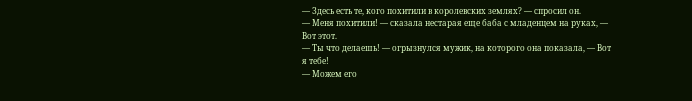— Здесь есть те, кого похитили в королевских землях? — спросил он.
— Меня похитили! — сказала нестарая еще баба с младенцем на руках, — Вот этот.
— Ты что делаешь! — огрызнулся мужик, на которого она показала, — Вот я тебе!
— Можем его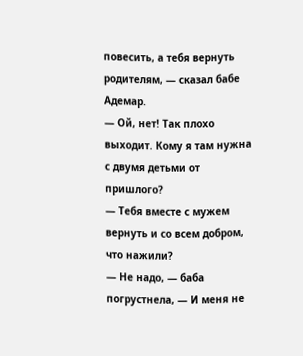повесить, а тебя вернуть родителям, — сказал бабе Адемар.
— Ой, нет! Так плохо выходит. Кому я там нужна с двумя детьми от пришлого?
— Тебя вместе с мужем вернуть и со всем добром, что нажили?
— Не надо, — баба погрустнела, — И меня не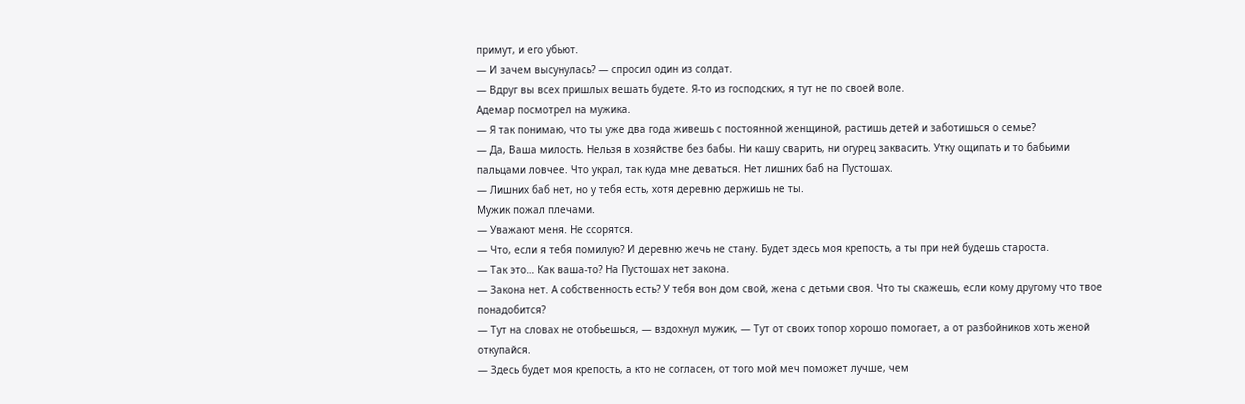примут, и его убьют.
— И зачем высунулась? — спросил один из солдат.
— Вдруг вы всех пришлых вешать будете. Я-то из господских, я тут не по своей воле.
Адемар посмотрел на мужика.
— Я так понимаю, что ты уже два года живешь с постоянной женщиной, растишь детей и заботишься о семье?
— Да, Ваша милость. Нельзя в хозяйстве без бабы. Ни кашу сварить, ни огурец заквасить. Утку ощипать и то бабьими пальцами ловчее. Что украл, так куда мне деваться. Нет лишних баб на Пустошах.
— Лишних баб нет, но у тебя есть, хотя деревню держишь не ты.
Мужик пожал плечами.
— Уважают меня. Не ссорятся.
— Что, если я тебя помилую? И деревню жечь не стану. Будет здесь моя крепость, а ты при ней будешь староста.
— Так это… Как ваша-то? На Пустошах нет закона.
— Закона нет. А собственность есть? У тебя вон дом свой, жена с детьми своя. Что ты скажешь, если кому другому что твое понадобится?
— Тут на словах не отобьешься, — вздохнул мужик, — Тут от своих топор хорошо помогает, а от разбойников хоть женой откупайся.
— Здесь будет моя крепость, а кто не согласен, от того мой меч поможет лучше, чем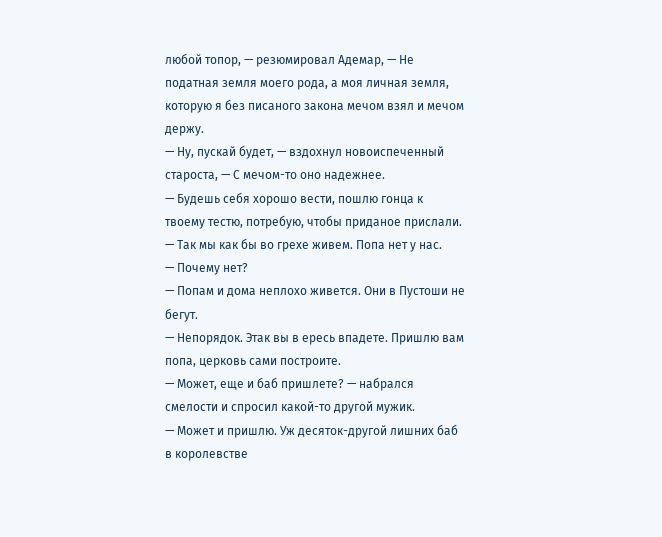любой топор, — резюмировал Адемар, — Не податная земля моего рода, а моя личная земля, которую я без писаного закона мечом взял и мечом держу.
— Ну, пускай будет, — вздохнул новоиспеченный староста, — С мечом-то оно надежнее.
— Будешь себя хорошо вести, пошлю гонца к твоему тестю, потребую, чтобы приданое прислали.
— Так мы как бы во грехе живем. Попа нет у нас.
— Почему нет?
— Попам и дома неплохо живется. Они в Пустоши не бегут.
— Непорядок. Этак вы в ересь впадете. Пришлю вам попа, церковь сами построите.
— Может, еще и баб пришлете? — набрался смелости и спросил какой-то другой мужик.
— Может и пришлю. Уж десяток-другой лишних баб в королевстве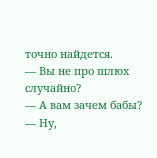точно найдется.
— Вы не про шлюх случайно?
— А вам зачем бабы?
— Ну,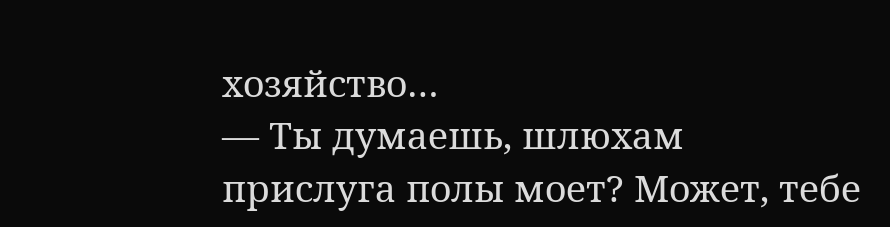хозяйство…
— Ты думаешь, шлюхам прислуга полы моет? Может, тебе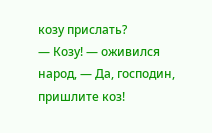козу прислать?
— Козу! — оживился народ, — Да, господин, пришлите коз!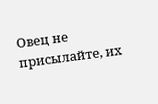Овец не присылайте, их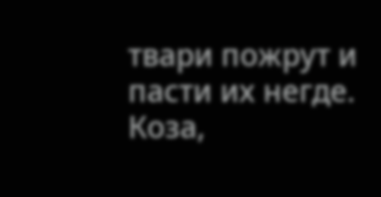твари пожрут и пасти их негде. Коза,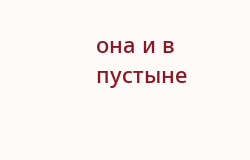она и в пустыне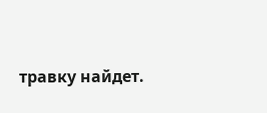травку найдет.